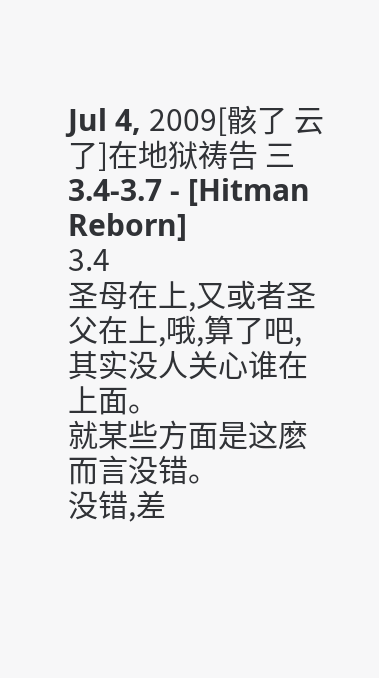Jul 4, 2009[骸了 云了]在地狱祷告 三 3.4-3.7 - [Hitman Reborn]
3.4
圣母在上,又或者圣父在上,哦,算了吧,其实没人关心谁在上面。
就某些方面是这麽而言没错。
没错,差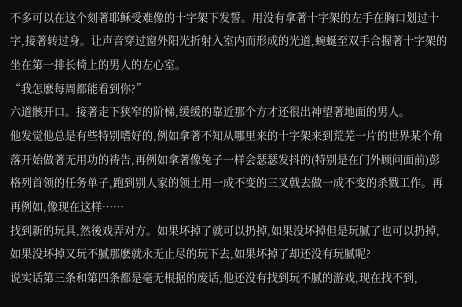不多可以在这个刻著耶稣受难像的十字架下发誓。用没有拿著十字架的左手在胸口划过十字,接著转过身。让声音穿过窗外阳光折射入室内而形成的光道,蜿蜒至双手合握著十字架的坐在第一排长椅上的男人的左心室。
“我怎麽每周都能看到你?”
六道骸开口。接著走下狭窄的阶梯,缓缓的靠近那个方才还很出神望著地面的男人。
他发觉他总是有些特别嗜好的,例如拿著不知从哪里来的十字架来到荒芜一片的世界某个角落开始做著无用功的祷告,再例如拿著像兔子一样会瑟瑟发抖的(特别是在门外顾问面前)彭格列首领的任务单子,跑到别人家的领土用一成不变的三叉戟去做一成不变的杀戮工作。再再例如,像现在这样……
找到新的玩具,然後戏弄对方。如果坏掉了就可以扔掉,如果没坏掉但是玩腻了也可以扔掉,如果没坏掉又玩不腻那麽就永无止尽的玩下去,如果坏掉了却还没有玩腻呢?
说实话第三条和第四条都是毫无根据的废话,他还没有找到玩不腻的游戏,现在找不到,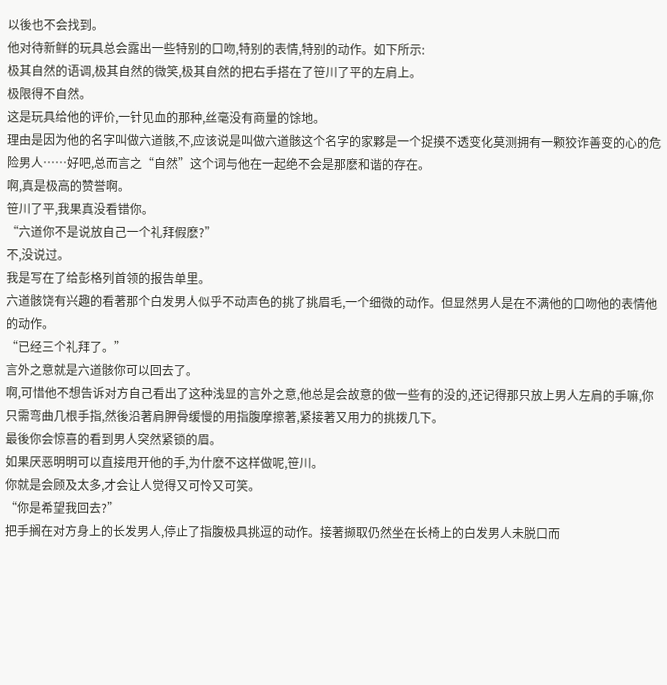以後也不会找到。
他对待新鲜的玩具总会露出一些特别的口吻,特别的表情,特别的动作。如下所示:
极其自然的语调,极其自然的微笑,极其自然的把右手搭在了笹川了平的左肩上。
极限得不自然。
这是玩具给他的评价,一针见血的那种,丝毫没有商量的馀地。
理由是因为他的名字叫做六道骸,不,应该说是叫做六道骸这个名字的家夥是一个捉摸不透变化莫测拥有一颗狡诈善变的心的危险男人……好吧,总而言之“自然”这个词与他在一起绝不会是那麽和谐的存在。
啊,真是极高的赞誉啊。
笹川了平,我果真没看错你。
“六道你不是说放自己一个礼拜假麽?”
不,没说过。
我是写在了给彭格列首领的报告单里。
六道骸饶有兴趣的看著那个白发男人似乎不动声色的挑了挑眉毛,一个细微的动作。但显然男人是在不满他的口吻他的表情他的动作。
“已经三个礼拜了。”
言外之意就是六道骸你可以回去了。
啊,可惜他不想告诉对方自己看出了这种浅显的言外之意,他总是会故意的做一些有的没的,还记得那只放上男人左肩的手嘛,你只需弯曲几根手指,然後沿著肩胛骨缓慢的用指腹摩擦著,紧接著又用力的挑拨几下。
最後你会惊喜的看到男人突然紧锁的眉。
如果厌恶明明可以直接甩开他的手,为什麽不这样做呢,笹川。
你就是会顾及太多,才会让人觉得又可怜又可笑。
“你是希望我回去?”
把手搁在对方身上的长发男人,停止了指腹极具挑逗的动作。接著撷取仍然坐在长椅上的白发男人未脱口而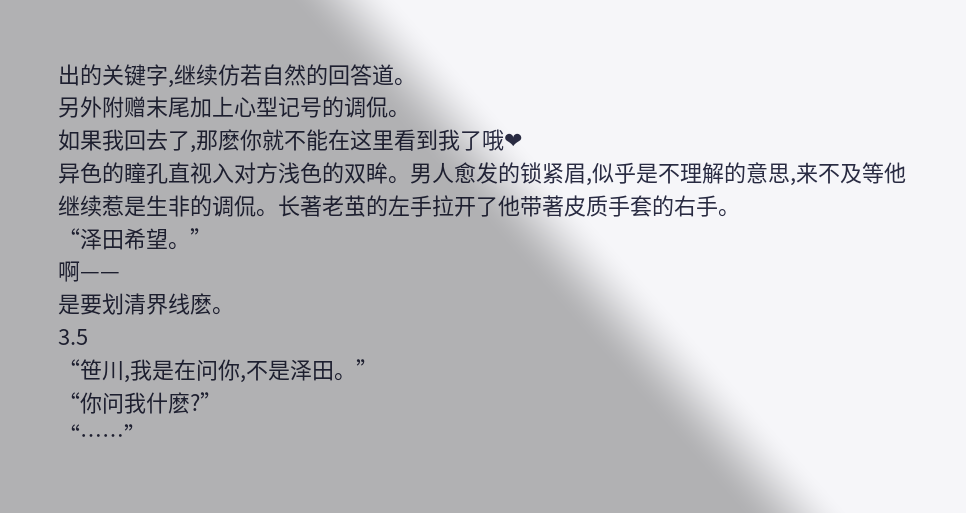出的关键字,继续仿若自然的回答道。
另外附赠末尾加上心型记号的调侃。
如果我回去了,那麽你就不能在这里看到我了哦❤
异色的瞳孔直视入对方浅色的双眸。男人愈发的锁紧眉,似乎是不理解的意思,来不及等他继续惹是生非的调侃。长著老茧的左手拉开了他带著皮质手套的右手。
“泽田希望。”
啊——
是要划清界线麽。
3.5
“笹川,我是在问你,不是泽田。”
“你问我什麽?”
“……”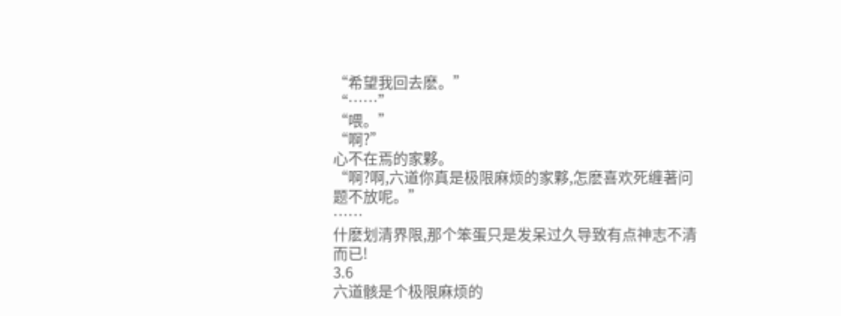“希望我回去麽。”
“……”
“喂。”
“啊?”
心不在焉的家夥。
“啊?啊,六道你真是极限麻烦的家夥,怎麽喜欢死缠著问题不放呢。”
……
什麽划清界限,那个笨蛋只是发呆过久导致有点神志不清而已!
3.6
六道骸是个极限麻烦的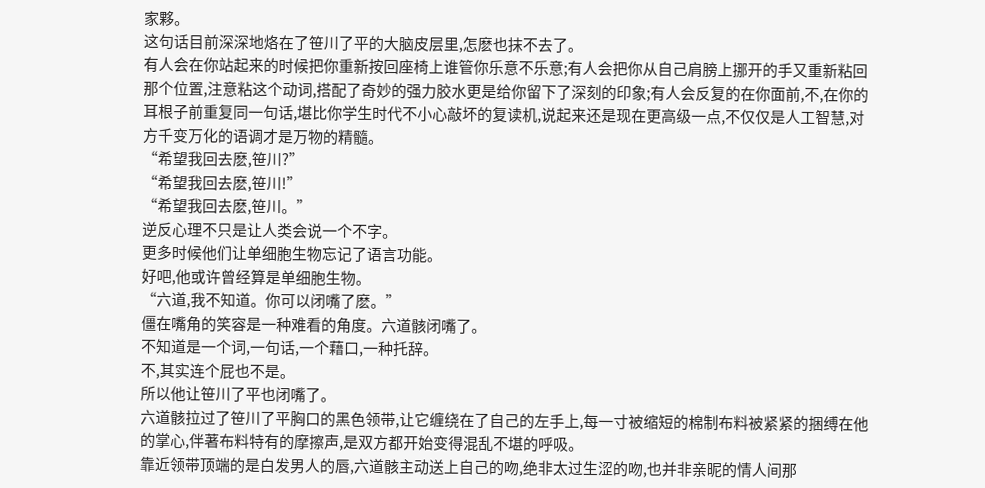家夥。
这句话目前深深地烙在了笹川了平的大脑皮层里,怎麽也抹不去了。
有人会在你站起来的时候把你重新按回座椅上谁管你乐意不乐意;有人会把你从自己肩膀上挪开的手又重新粘回那个位置,注意粘这个动词,搭配了奇妙的强力胶水更是给你留下了深刻的印象;有人会反复的在你面前,不,在你的耳根子前重复同一句话,堪比你学生时代不小心敲坏的复读机,说起来还是现在更高级一点,不仅仅是人工智慧,对方千变万化的语调才是万物的精髓。
“希望我回去麽,笹川?”
“希望我回去麽,笹川!”
“希望我回去麽,笹川。”
逆反心理不只是让人类会说一个不字。
更多时候他们让单细胞生物忘记了语言功能。
好吧,他或许曾经算是单细胞生物。
“六道,我不知道。你可以闭嘴了麽。”
僵在嘴角的笑容是一种难看的角度。六道骸闭嘴了。
不知道是一个词,一句话,一个藉口,一种托辞。
不,其实连个屁也不是。
所以他让笹川了平也闭嘴了。
六道骸拉过了笹川了平胸口的黑色领带,让它缠绕在了自己的左手上,每一寸被缩短的棉制布料被紧紧的捆缚在他的掌心,伴著布料特有的摩擦声,是双方都开始变得混乱不堪的呼吸。
靠近领带顶端的是白发男人的唇,六道骸主动送上自己的吻,绝非太过生涩的吻,也并非亲昵的情人间那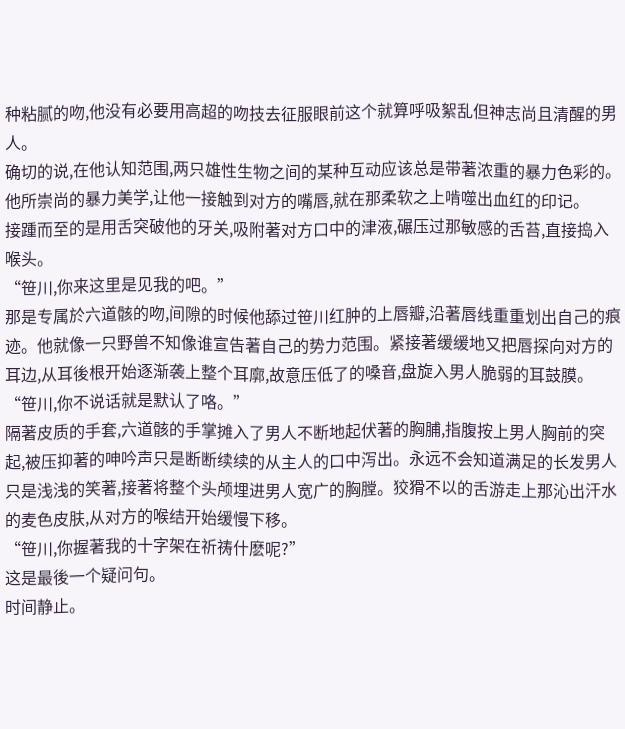种粘腻的吻,他没有必要用高超的吻技去征服眼前这个就算呼吸絮乱但神志尚且清醒的男人。
确切的说,在他认知范围,两只雄性生物之间的某种互动应该总是带著浓重的暴力色彩的。他所崇尚的暴力美学,让他一接触到对方的嘴唇,就在那柔软之上啃噬出血红的印记。
接踵而至的是用舌突破他的牙关,吸附著对方口中的津液,碾压过那敏感的舌苔,直接捣入喉头。
“笹川,你来这里是见我的吧。”
那是专属於六道骸的吻,间隙的时候他舔过笹川红肿的上唇瓣,沿著唇线重重划出自己的痕迹。他就像一只野兽不知像谁宣告著自己的势力范围。紧接著缓缓地又把唇探向对方的耳边,从耳後根开始逐渐袭上整个耳廓,故意压低了的嗓音,盘旋入男人脆弱的耳鼓膜。
“笹川,你不说话就是默认了咯。”
隔著皮质的手套,六道骸的手掌摊入了男人不断地起伏著的胸脯,指腹按上男人胸前的突起,被压抑著的呻吟声只是断断续续的从主人的口中泻出。永远不会知道满足的长发男人只是浅浅的笑著,接著将整个头颅埋进男人宽广的胸膛。狡猾不以的舌游走上那沁出汗水的麦色皮肤,从对方的喉结开始缓慢下移。
“笹川,你握著我的十字架在祈祷什麽呢?”
这是最後一个疑问句。
时间静止。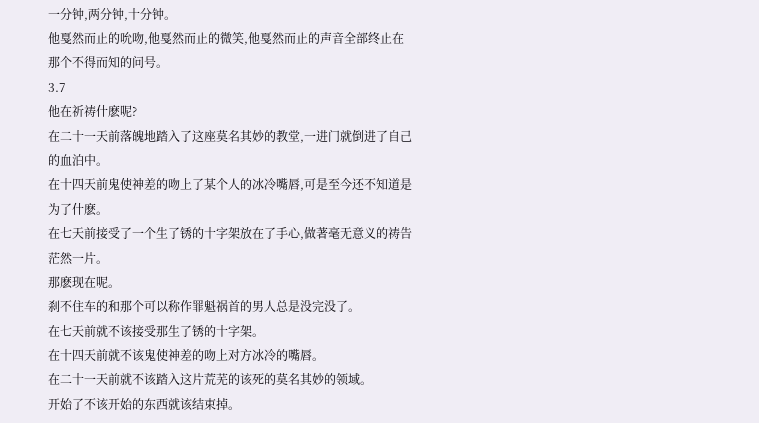一分钟,两分钟,十分钟。
他戛然而止的吮吻,他戛然而止的微笑,他戛然而止的声音全部终止在那个不得而知的问号。
3.7
他在祈祷什麽呢?
在二十一天前落魄地踏入了这座莫名其妙的教堂,一进门就倒进了自己的血泊中。
在十四天前鬼使神差的吻上了某个人的冰冷嘴唇,可是至今还不知道是为了什麽。
在七天前接受了一个生了锈的十字架放在了手心,做著毫无意义的祷告茫然一片。
那麽现在呢。
刹不住车的和那个可以称作罪魁祸首的男人总是没完没了。
在七天前就不该接受那生了锈的十字架。
在十四天前就不该鬼使神差的吻上对方冰冷的嘴唇。
在二十一天前就不该踏入这片荒芜的该死的莫名其妙的领域。
开始了不该开始的东西就该结束掉。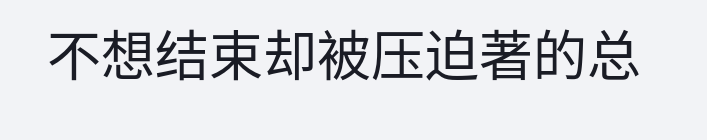不想结束却被压迫著的总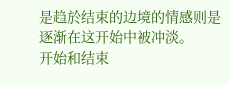是趋於结束的边境的情感则是逐渐在这开始中被冲淡。
开始和结束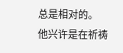总是相对的。
他兴许是在祈祷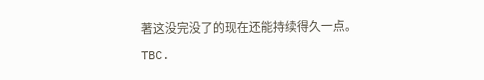著这没完没了的现在还能持续得久一点。
TBC.